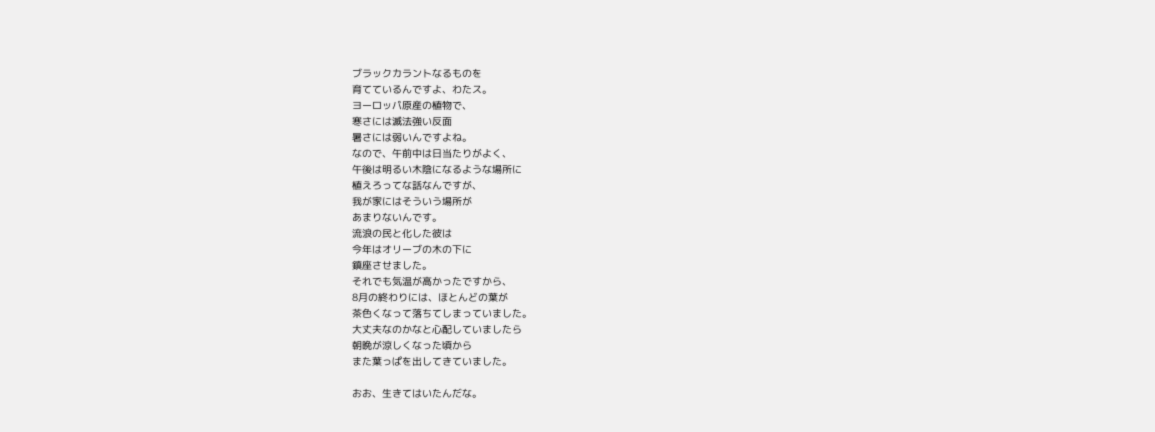ブラックカラントなるものを
育てているんですよ、わたス。
ヨーロッパ原産の植物で、
寒さには滅法強い反面
暑さには弱いんですよね。
なので、午前中は日当たりがよく、
午後は明るい木陰になるような場所に
植えろってな話なんですが、
我が家にはそういう場所が
あまりないんです。
流浪の民と化した彼は
今年はオリーブの木の下に
鎮座させました。
それでも気温が高かったですから、
8月の終わりには、ほとんどの葉が
茶色くなって落ちてしまっていました。
大丈夫なのかなと心配していましたら
朝晩が涼しくなった頃から
また葉っぱを出してきていました。

おお、生きてはいたんだな。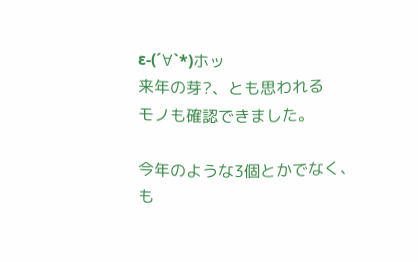ε-(´∀`*)ホッ
来年の芽?、とも思われる
モノも確認できました。

今年のような3個とかでなく、
も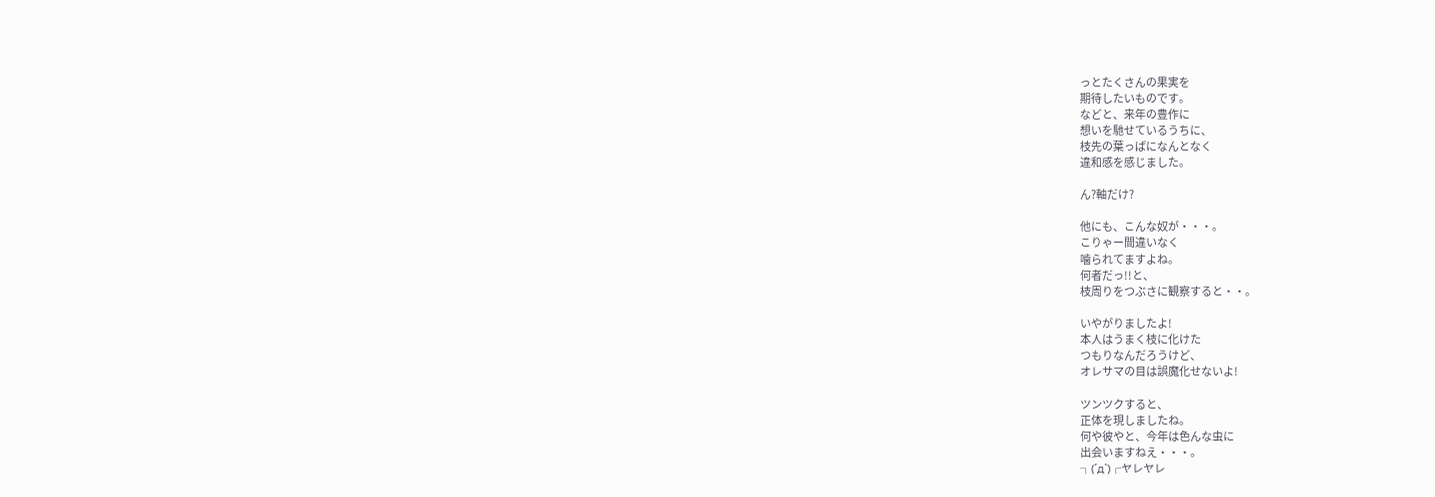っとたくさんの果実を
期待したいものです。
などと、来年の豊作に
想いを馳せているうちに、
枝先の葉っぱになんとなく
違和感を感じました。

ん?軸だけ?

他にも、こんな奴が・・・。
こりゃー間違いなく
噛られてますよね。
何者だっ!!と、
枝周りをつぶさに観察すると・・。

いやがりましたよ!
本人はうまく枝に化けた
つもりなんだろうけど、
オレサマの目は誤魔化せないよ!

ツンツクすると、
正体を現しましたね。
何や彼やと、今年は色んな虫に
出会いますねえ・・・。
┐(´д`)┌ヤレヤレ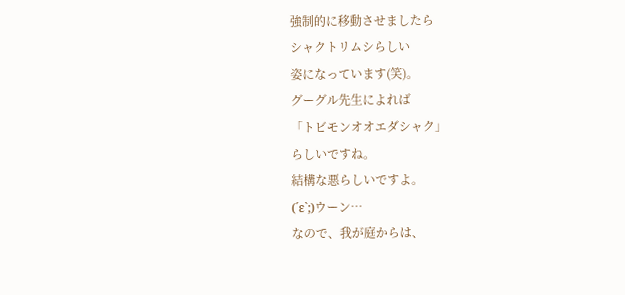強制的に移動させましたら
シャクトリムシらしい
姿になっています(笑)。
グーグル先生によれば
「トビモンオオエダシャク」
らしいですね。
結構な悪らしいですよ。
(´ε`;)ウーン…
なので、我が庭からは、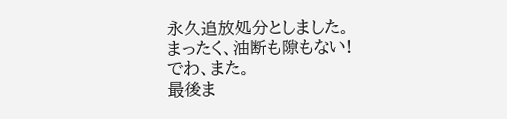永久追放処分としました。
まったく、油断も隙もない!
でわ、また。
最後ま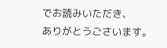でお読みいただき、
ありがとうごさいます。